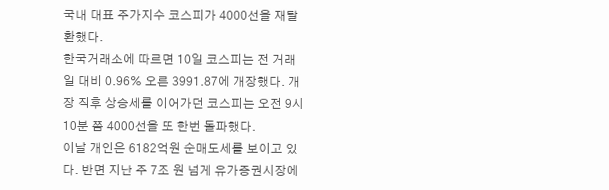국내 대표 주가지수 코스피가 4000선을 재탈환했다.
한국거래소에 따르면 10일 코스피는 전 거래일 대비 0.96% 오른 3991.87에 개장했다. 개장 직후 상승세를 이어가던 코스피는 오전 9시 10분 쯤 4000선을 또 한번 돌파했다.
이날 개인은 6182억원 순매도세를 보이고 있다. 반면 지난 주 7조 원 넘게 유가증권시장에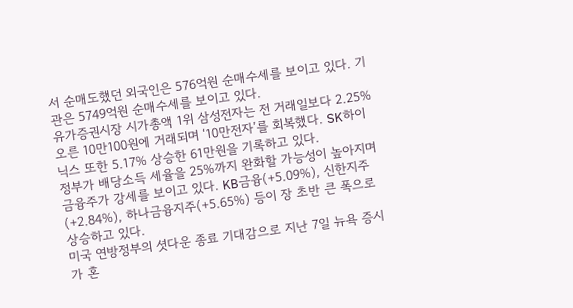서 순매도했던 외국인은 576억원 순매수세를 보이고 있다. 기관은 5749억원 순매수세를 보이고 있다.
유가증권시장 시가총액 1위 삼성전자는 전 거래일보다 2.25% 오른 10만100원에 거래되며 ‘10만전자’를 회복했다. SK하이닉스 또한 5.17% 상승한 61만원을 기록하고 있다.
정부가 배당소득 세율을 25%까지 완화할 가능성이 높아지며 금융주가 강세를 보이고 있다. KB금융(+5.09%), 신한지주(+2.84%), 하나금융지주(+5.65%) 등이 장 초반 큰 폭으로 상승하고 있다.
미국 연방정부의 셧다운 종료 기대감으로 지난 7일 뉴욕 증시가 혼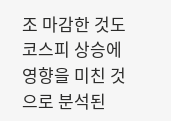조 마감한 것도 코스피 상승에 영향을 미친 것으로 분석된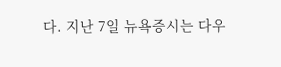다. 지난 7일 뉴욕증시는 다우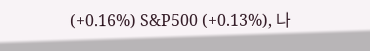(+0.16%) S&P500 (+0.13%), 나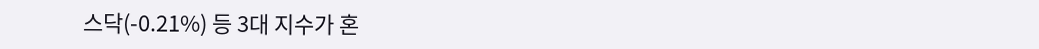스닥(-0.21%) 등 3대 지수가 혼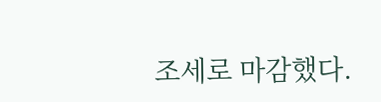조세로 마감했다.